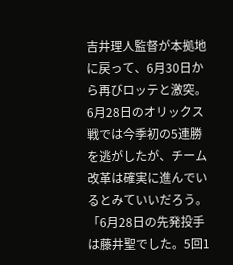吉井理人監督が本拠地に戻って、6月30日から再びロッテと激突。6月28日のオリックス戦では今季初の5連勝を逃がしたが、チーム改革は確実に進んでいるとみていいだろう。「6月28日の先発投手は藤井聖でした。5回1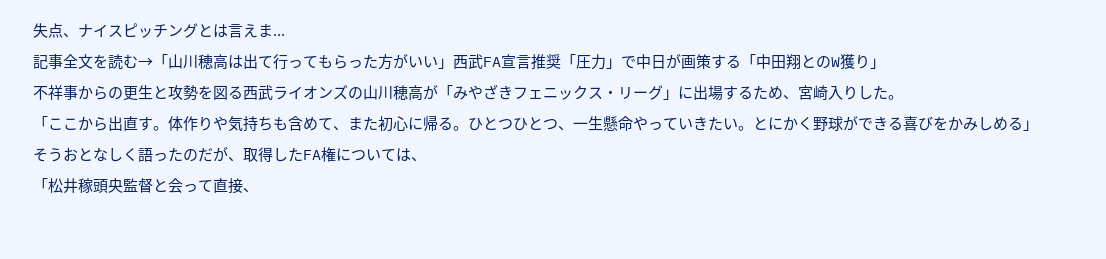失点、ナイスピッチングとは言えま...
記事全文を読む→「山川穂高は出て行ってもらった方がいい」西武FA宣言推奨「圧力」で中日が画策する「中田翔とのW獲り」
不祥事からの更生と攻勢を図る西武ライオンズの山川穂高が「みやざきフェニックス・リーグ」に出場するため、宮崎入りした。
「ここから出直す。体作りや気持ちも含めて、また初心に帰る。ひとつひとつ、一生懸命やっていきたい。とにかく野球ができる喜びをかみしめる」
そうおとなしく語ったのだが、取得したFA権については、
「松井稼頭央監督と会って直接、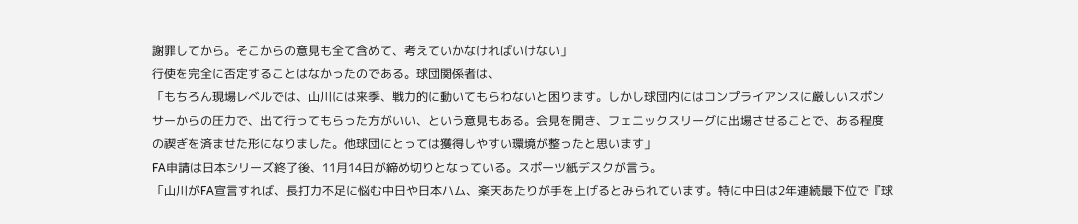謝罪してから。そこからの意見も全て含めて、考えていかなければいけない」
行使を完全に否定することはなかったのである。球団関係者は、
「もちろん現場レベルでは、山川には来季、戦力的に動いてもらわないと困ります。しかし球団内にはコンプライアンスに厳しいスポンサーからの圧力で、出て行ってもらった方がいい、という意見もある。会見を開き、フェニックスリーグに出場させることで、ある程度の禊ぎを済ませた形になりました。他球団にとっては獲得しやすい環境が整ったと思います」
FA申請は日本シリーズ終了後、11月14日が締め切りとなっている。スポーツ紙デスクが言う。
「山川がFA宣言すれば、長打力不足に悩む中日や日本ハム、楽天あたりが手を上げるとみられています。特に中日は2年連続最下位で『球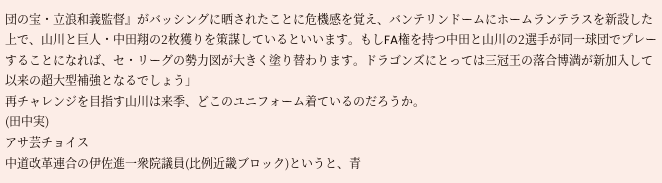団の宝・立浪和義監督』がバッシングに晒されたことに危機感を覚え、バンテリンドームにホームランテラスを新設した上で、山川と巨人・中田翔の2枚獲りを策謀しているといいます。もしFA権を持つ中田と山川の2選手が同一球団でプレーすることになれば、セ・リーグの勢力図が大きく塗り替わります。ドラゴンズにとっては三冠王の落合博満が新加入して以来の超大型補強となるでしょう」
再チャレンジを目指す山川は来季、どこのユニフォーム着ているのだろうか。
(田中実)
アサ芸チョイス
中道改革連合の伊佐進一衆院議員(比例近畿ブロック)というと、青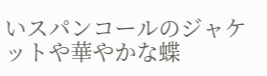いスパンコールのジャケットや華やかな蝶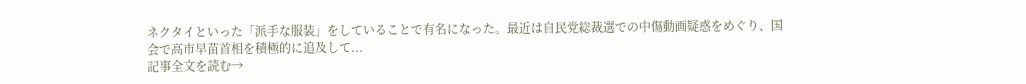ネクタイといった「派手な服装」をしていることで有名になった。最近は自民党総裁選での中傷動画疑惑をめぐり、国会で高市早苗首相を積極的に追及して...
記事全文を読む→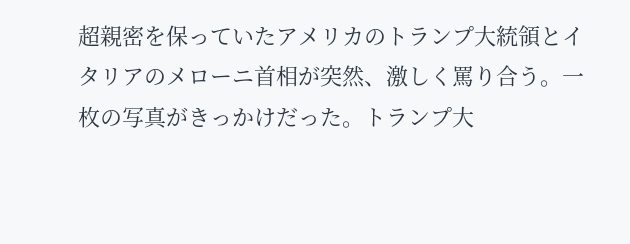超親密を保っていたアメリカのトランプ大統領とイタリアのメローニ首相が突然、激しく罵り合う。一枚の写真がきっかけだった。トランプ大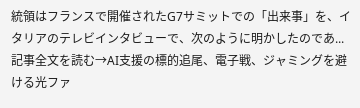統領はフランスで開催されたG7サミットでの「出来事」を、イタリアのテレビインタビューで、次のように明かしたのであ...
記事全文を読む→AI支援の標的追尾、電子戦、ジャミングを避ける光ファ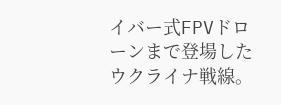イバー式FPVドローンまで登場したウクライナ戦線。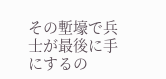その塹壕で兵士が最後に手にするの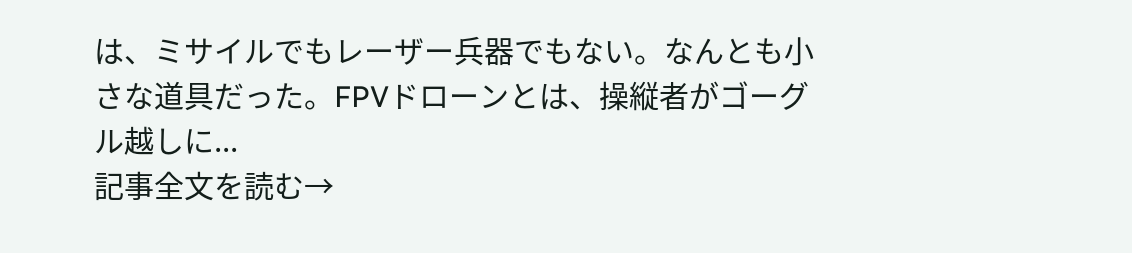は、ミサイルでもレーザー兵器でもない。なんとも小さな道具だった。FPVドローンとは、操縦者がゴーグル越しに...
記事全文を読む→